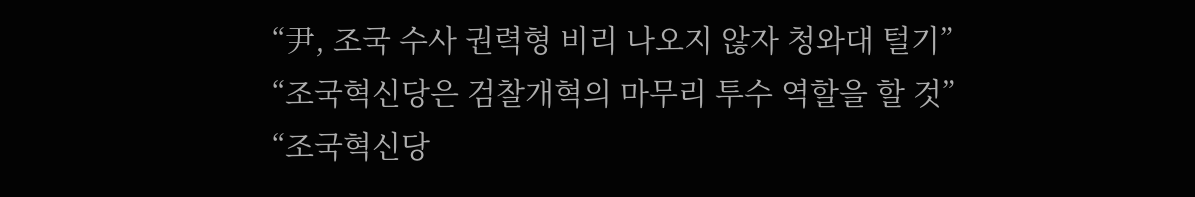“尹, 조국 수사 권력형 비리 나오지 않자 청와대 털기”
“조국혁신당은 검찰개혁의 마무리 투수 역할을 할 것”
“조국혁신당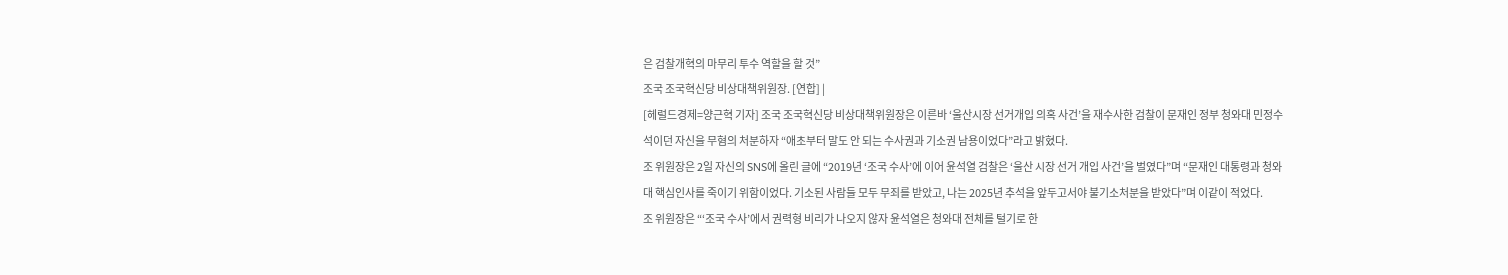은 검찰개혁의 마무리 투수 역할을 할 것”
조국 조국혁신당 비상대책위원장. [연합] |
[헤럴드경제=양근혁 기자] 조국 조국혁신당 비상대책위원장은 이른바 ‘울산시장 선거개입 의혹 사건’을 재수사한 검찰이 문재인 정부 청와대 민정수석이던 자신을 무혐의 처분하자 “애초부터 말도 안 되는 수사권과 기소권 남용이었다”라고 밝혔다.
조 위원장은 2일 자신의 SNS에 올린 글에 “2019년 ‘조국 수사’에 이어 윤석열 검찰은 ‘울산 시장 선거 개입 사건’을 벌였다”며 “문재인 대통령과 청와대 핵심인사를 죽이기 위함이었다. 기소된 사람들 모두 무죄를 받았고, 나는 2025년 추석을 앞두고서야 불기소처분을 받았다”며 이같이 적었다.
조 위원장은 “‘조국 수사’에서 권력형 비리가 나오지 않자 윤석열은 청와대 전체를 털기로 한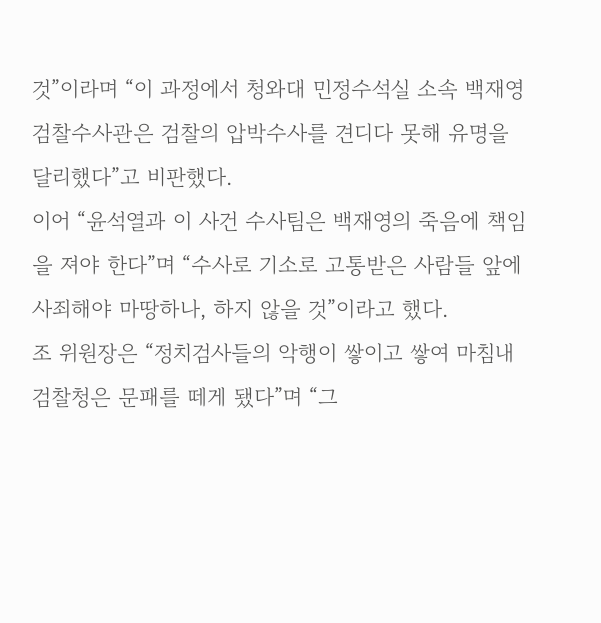것”이라며 “이 과정에서 청와대 민정수석실 소속 백재영 검찰수사관은 검찰의 압박수사를 견디다 못해 유명을 달리했다”고 비판했다.
이어 “윤석열과 이 사건 수사팀은 백재영의 죽음에 책임을 져야 한다”며 “수사로 기소로 고통받은 사람들 앞에 사죄해야 마땅하나, 하지 않을 것”이라고 했다.
조 위원장은 “정치검사들의 악행이 쌓이고 쌓여 마침내 검찰청은 문패를 떼게 됐다”며 “그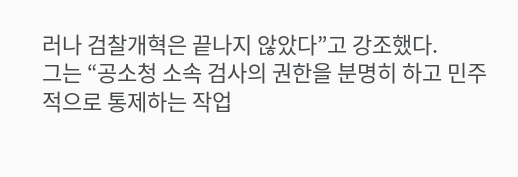러나 검찰개혁은 끝나지 않았다”고 강조했다.
그는 “공소청 소속 검사의 권한을 분명히 하고 민주적으로 통제하는 작업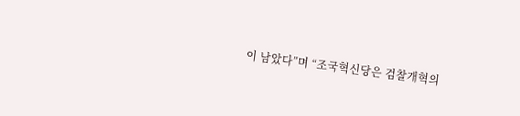이 남았다”며 “조국혁신당은 검찰개혁의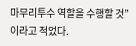마무리투수 역할을 수행할 것”이라고 적었다.